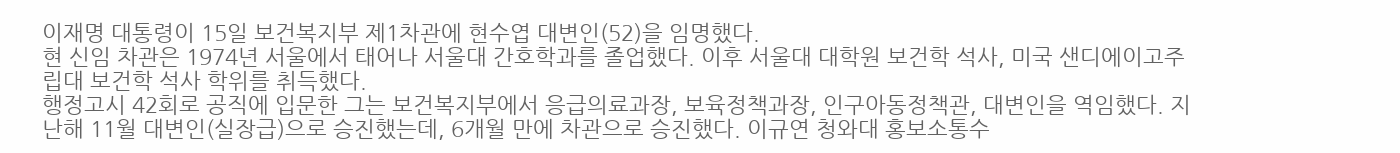이재명 대통령이 15일 보건복지부 제1차관에 현수엽 대변인(52)을 임명했다.
현 신임 차관은 1974년 서울에서 태어나 서울대 간호학과를 졸업했다. 이후 서울대 대학원 보건학 석사, 미국 샌디에이고주립대 보건학 석사 학위를 취득했다.
행정고시 42회로 공직에 입문한 그는 보건복지부에서 응급의료과장, 보육정책과장, 인구아동정책관, 대변인을 역임했다. 지난해 11월 대변인(실장급)으로 승진했는데, 6개월 만에 차관으로 승진했다. 이규연 청와대 홍보소통수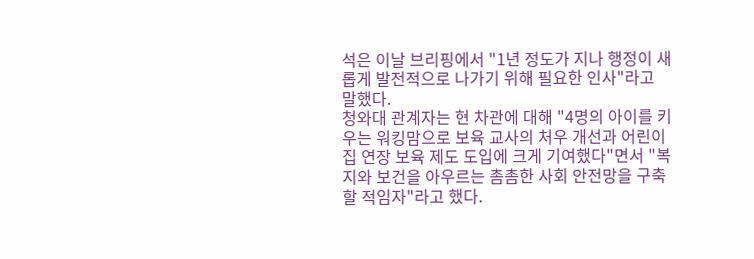석은 이날 브리핑에서 "1년 정도가 지나 행정이 새롭게 발전적으로 나가기 위해 필요한 인사"라고 말했다.
청와대 관계자는 현 차관에 대해 "4명의 아이를 키우는 워킹맘으로 보육 교사의 처우 개선과 어린이집 연장 보육 제도 도입에 크게 기여했다"면서 "복지와 보건을 아우르는 촘촘한 사회 안전망을 구축할 적임자"라고 했다.